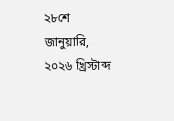২৮শে জানুয়ারি, ২০২৬ খ্রিস্টাব্দ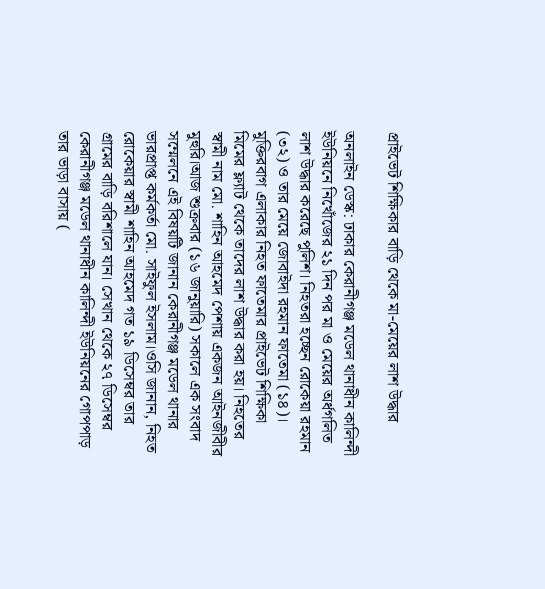প্রাইভেট শিক্ষিকার বাড়ি থেকে মা-মেয়ের লাশ উদ্ধার

অনলাইন ডেস্ক: ঢাকার কেরানীগঞ্জ মডেল থানাধীন কালিন্দী ইউনিয়নে নিখোঁজের ২১ দিন পর মা ও মেয়ের অর্ধগলিত লাশ উদ্ধার করেছে পুলিশ। নিহতরা হচ্ছেন রোকেয়া রহমান (৩২) ও তার মেয়ে জোবাইদা রহমান ফাতেমা (১৪)। মুক্তিরবাগ এলাকার নিহত ফাতেমার প্রাইভেট শিক্ষিকা মিমের ফ্ল্যাট থেকে তাদের লাশ উদ্ধার করা হয়। নিহতের স্বামী নাম মো. শাহিন আহমেদ পেশায় একজন আইনজীবীর মুহুরি।আজ শুক্রবার (১৬ জানুয়ারি) সকালে এক সংবাদ সম্মেলনে এই বিষয়টি জানান কেরানীগঞ্জ মডেল থানার ভারপ্রাপ্ত কর্মকর্তা মো. সাইফুল ইসলাম।ওসি জানান, নিহত রোকেয়ার স্বামী শাহিন আহমেদ গত ১৯ ডিসেম্বর তার গ্রামের বাড়ি বরিশালে যান। সেখান থেকে ২৭ ডিসেম্বর কেরানীগঞ্জ মডেল থানাধীন কালিন্দী ইউনিয়নের গোপপাড় তার ভাড়া বাসায় (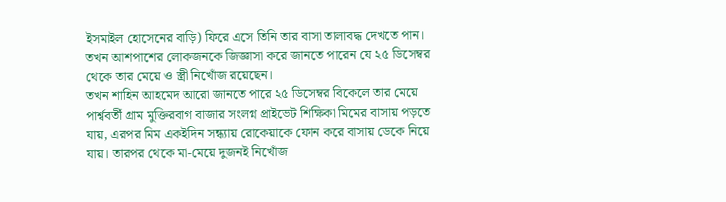ইসমাইল হোসেনের বাড়ি) ফিরে এসে তিনি তার বাসা তালাবদ্ধ দেখতে পান। তখন আশপাশের লোকজনকে জিজ্ঞাসা করে জানতে পারেন যে ২৫ ডিসেম্বর থেকে তার মেয়ে ও স্ত্রী নিখোঁজ রয়েছেন।
তখন শাহিন আহমেদ আরো জানতে পারে ২৫ ডিসেম্বর বিকেলে তার মেয়ে পার্শ্ববর্তী গ্রাম মুক্তিরবাগ বাজার সংলগ্ন প্রাইভেট শিক্ষিকা মিমের বাসায় পড়তে যায়, এরপর মিম একইদিন সন্ধ্যায় রোকেয়াকে ফোন করে বাসায় ডেকে নিয়ে যায়। তারপর থেকে মা-মেয়ে দুজনই নিখোঁজ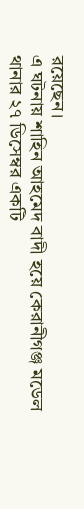রয়েছেন।
এ ঘটনায় শাহিন আহমেদ বাদী হয়ে কেরানীগঞ্জ মডেল থানার ২৭ ডিসেম্বর একটি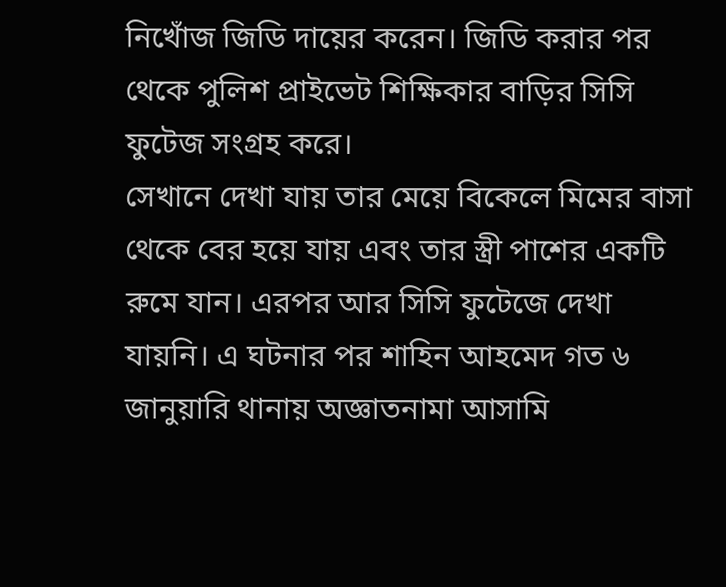নিখোঁজ জিডি দায়ের করেন। জিডি করার পর থেকে পুলিশ প্রাইভেট শিক্ষিকার বাড়ির সিসি ফুটেজ সংগ্রহ করে।
সেখানে দেখা যায় তার মেয়ে বিকেলে মিমের বাসা থেকে বের হয়ে যায় এবং তার স্ত্রী পাশের একটি রুমে যান। এরপর আর সিসি ফুটেজে দেখা যায়নি। এ ঘটনার পর শাহিন আহমেদ গত ৬ জানুয়ারি থানায় অজ্ঞাতনামা আসামি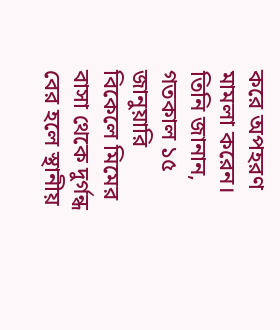করে অপহরণ মামলা করেন।
তিনি জানান, গতকাল ১৫ জানুয়ারি বিকেলে মিমের বাসা থেকে দুর্গন্ধ বের হলে স্থানীয়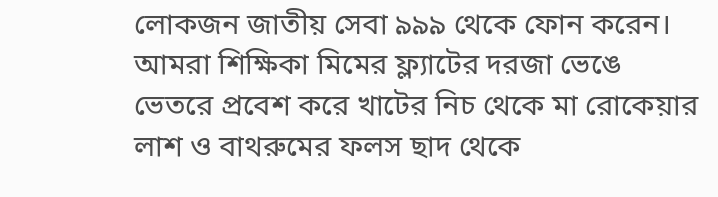লোকজন জাতীয় সেবা ৯৯৯ থেকে ফোন করেন। আমরা শিক্ষিকা মিমের ফ্ল্যাটের দরজা ভেঙে ভেতরে প্রবেশ করে খাটের নিচ থেকে মা রোকেয়ার লাশ ও বাথরুমের ফলস ছাদ থেকে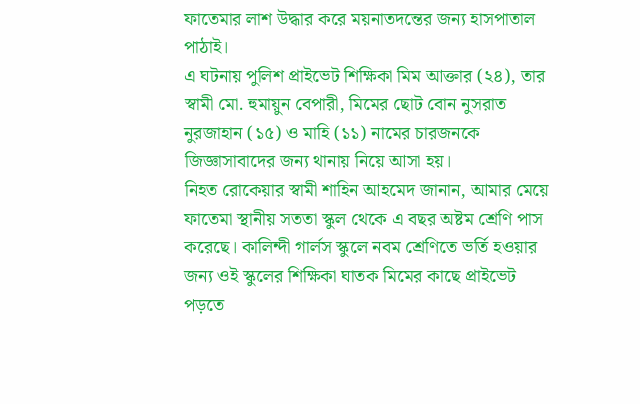ফাতেমার লাশ উদ্ধার করে ময়নাতদন্তের জন্য হাসপাতাল পাঠাই।
এ ঘটনায় পুলিশ প্রাইভেট শিক্ষিকা মিম আক্তার (২৪), তার স্বামী মো. হুমায়ুন বেপারী, মিমের ছোট বোন নুসরাত নুরজাহান (১৫) ও মাহি (১১) নামের চারজনকে জিজ্ঞাসাবাদের জন্য থানায় নিয়ে আসা হয়।
নিহত রোকেয়ার স্বামী শাহিন আহমেদ জানান, আমার মেয়ে ফাতেমা স্থানীয় সততা স্কুল থেকে এ বছর অষ্টম শ্রেণি পাস করেছে। কালিন্দী গার্লস স্কুলে নবম শ্রেণিতে ভর্তি হওয়ার জন্য ওই স্কুলের শিক্ষিকা ঘাতক মিমের কাছে প্রাইভেট পড়তে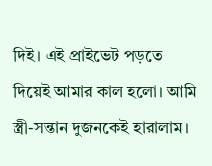দিই। এই প্রাইভেট পড়তে দিয়েই আমার কাল হলো। আমি স্ত্রী-সন্তান দুজনকেই হারালাম।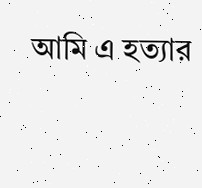আমি এ হত্যার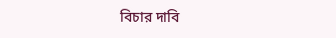বিচার দাবি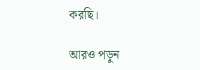করছি।

আরও পড়ুন